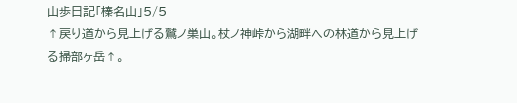山歩日記「榛名山」5/5
↑戻り道から見上げる鷲ノ巣山。杖ノ神峠から湖畔への林道から見上げる掃部ヶ岳↑。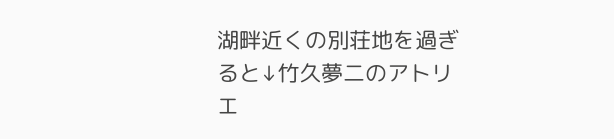湖畔近くの別荘地を過ぎると↓竹久夢二のアトリエ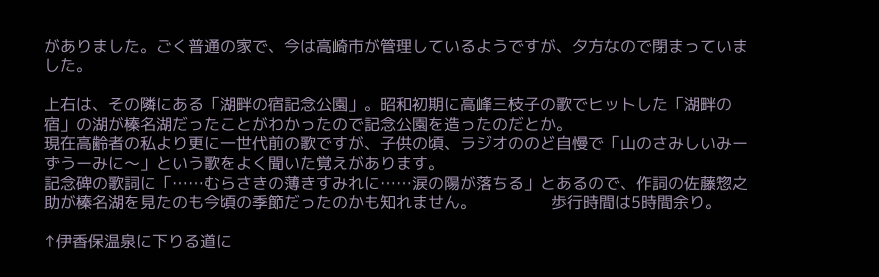がありました。ごく普通の家で、今は高崎市が管理しているようですが、夕方なので閉まっていました。

上右は、その隣にある「湖畔の宿記念公園」。昭和初期に高峰三枝子の歌でヒットした「湖畔の宿」の湖が榛名湖だったことがわかったので記念公園を造ったのだとか。
現在高齢者の私より更に一世代前の歌ですが、子供の頃、ラジオののど自慢で「山のさみしいみーずうーみに〜」という歌をよく聞いた覚えがあります。
記念碑の歌詞に「……むらさきの薄きすみれに……涙の陽が落ちる」とあるので、作詞の佐藤惣之助が榛名湖を見たのも今頃の季節だったのかも知れません。               歩行時間は5時間余り。

↑伊香保温泉に下りる道に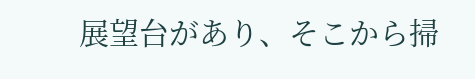展望台があり、そこから掃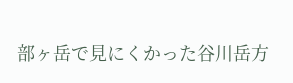部ヶ岳で見にくかった谷川岳方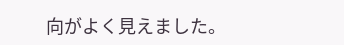向がよく見えました。